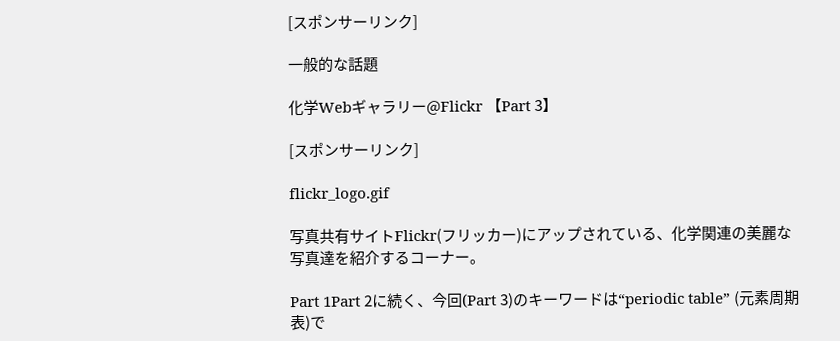[スポンサーリンク]

一般的な話題

化学Webギャラリー@Flickr 【Part 3】

[スポンサーリンク]

flickr_logo.gif

写真共有サイトFlickr(フリッカー)にアップされている、化学関連の美麗な写真達を紹介するコーナー。

Part 1Part 2に続く、今回(Part 3)のキーワードは“periodic table” (元素周期表)で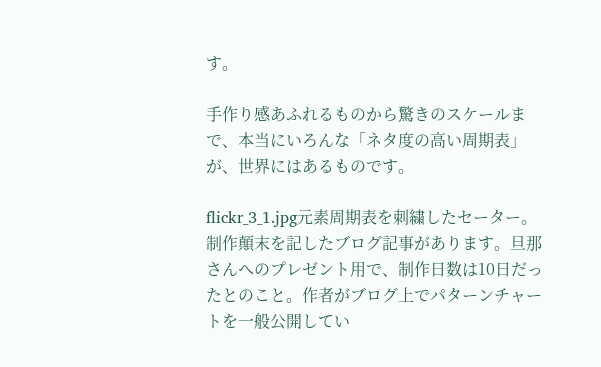す。

手作り感あふれるものから驚きのスケールまで、本当にいろんな「ネタ度の高い周期表」が、世界にはあるものです。

flickr_3_1.jpg元素周期表を刺繍したセーター。制作顛末を記したブログ記事があります。旦那さんへのプレゼント用で、制作日数は10日だったとのこと。作者がブログ上でパターンチャートを一般公開してい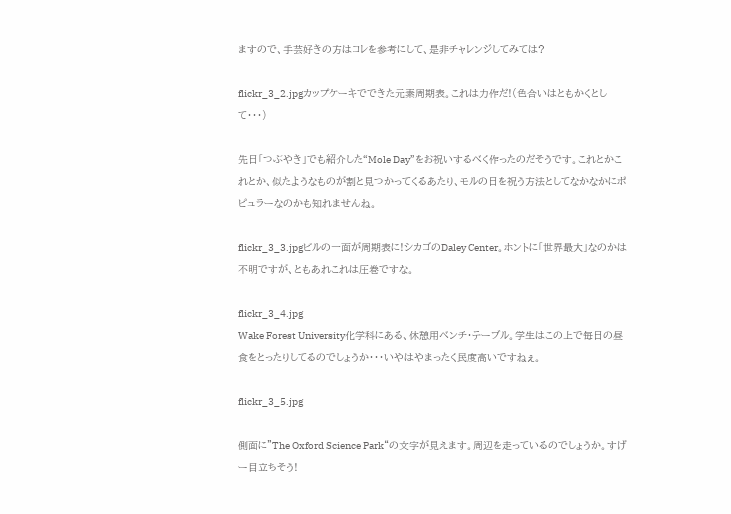ますので、手芸好きの方はコレを参考にして、是非チャレンジしてみては?

flickr_3_2.jpgカップケーキでできた元素周期表。これは力作だ!(色合いはともかくとして・・・)

先日「つぶやき」でも紹介した“Mole Day”をお祝いするべく作ったのだそうです。これとかこれとか、似たようなものが割と見つかってくるあたり、モルの日を祝う方法としてなかなかにポピュラーなのかも知れませんね。

flickr_3_3.jpgビルの一面が周期表に!シカゴのDaley Center。ホントに「世界最大」なのかは不明ですが、ともあれこれは圧巻ですな。

flickr_3_4.jpg
Wake Forest University化学科にある、休憩用ベンチ・テーブル。学生はこの上で毎日の昼食をとったりしてるのでしょうか・・・いやはやまったく民度高いですねぇ。

flickr_3_5.jpg

側面に”The Oxford Science Park“の文字が見えます。周辺を走っているのでしょうか。すげー目立ちそう!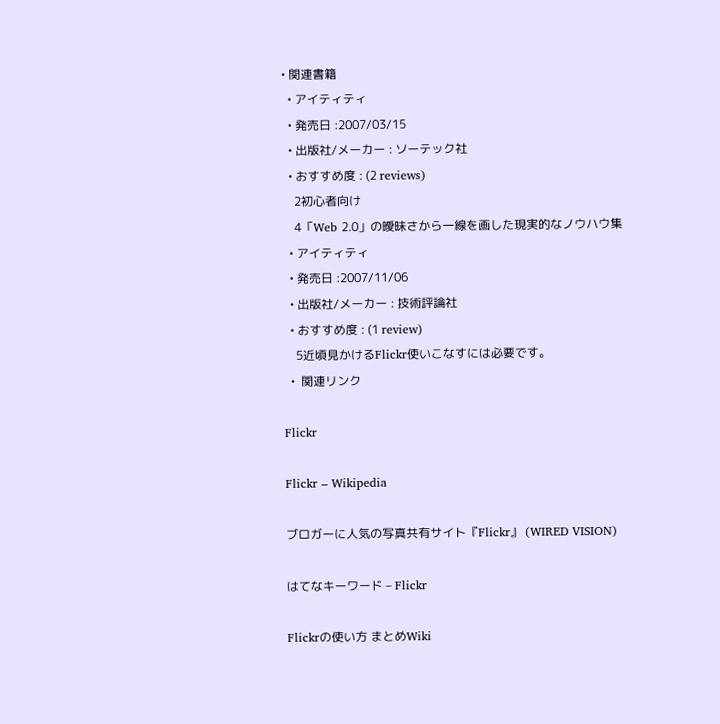• 関連書籍
  • アイティティ
  • 発売日 :2007/03/15
  • 出版社/メーカー : ソーテック社
  • おすすめ度 : (2 reviews)
    2初心者向け
    4「Web 2.0」の曖昧さから一線を画した現実的なノウハウ集
  • アイティティ
  • 発売日 :2007/11/06
  • 出版社/メーカー : 技術評論社
  • おすすめ度 : (1 review)
    5近頃見かけるFlickr使いこなすには必要です。
  •  関連リンク

Flickr

Flickr – Wikipedia

ブロガーに人気の写真共有サイト『Flickr』 (WIRED VISION)

はてなキーワード – Flickr

Flickrの使い方 まとめWiki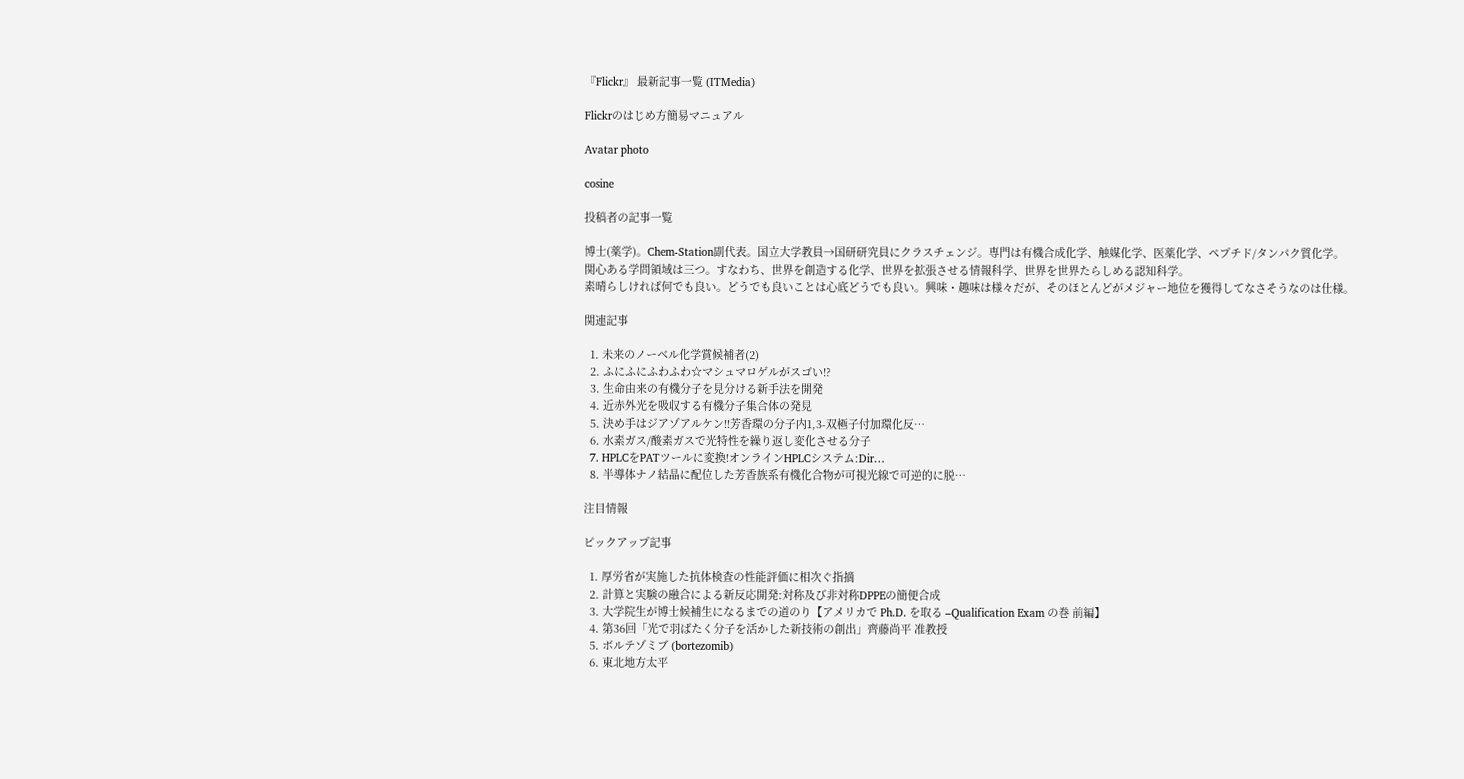『Flickr』 最新記事一覧 (ITMedia)

Flickrのはじめ方簡易マニュアル

Avatar photo

cosine

投稿者の記事一覧

博士(薬学)。Chem-Station副代表。国立大学教員→国研研究員にクラスチェンジ。専門は有機合成化学、触媒化学、医薬化学、ペプチド/タンパク質化学。
関心ある学問領域は三つ。すなわち、世界を創造する化学、世界を拡張させる情報科学、世界を世界たらしめる認知科学。
素晴らしければ何でも良い。どうでも良いことは心底どうでも良い。興味・趣味は様々だが、そのほとんどがメジャー地位を獲得してなさそうなのは仕様。

関連記事

  1. 未来のノーベル化学賞候補者(2)
  2. ふにふにふわふわ☆マシュマロゲルがスゴい!?
  3. 生命由来の有機分子を見分ける新手法を開発
  4. 近赤外光を吸収する有機分子集合体の発見
  5. 決め手はジアゾアルケン!!芳香環の分子内1,3-双極子付加環化反…
  6. 水素ガス/酸素ガスで光特性を繰り返し変化させる分子
  7. HPLCをPATツールに変換!オンラインHPLCシステム:Dir…
  8. 半導体ナノ結晶に配位した芳香族系有機化合物が可視光線で可逆的に脱…

注目情報

ピックアップ記事

  1. 厚労省が実施した抗体検査の性能評価に相次ぐ指摘
  2. 計算と実験の融合による新反応開発:対称及び非対称DPPEの簡便合成
  3. 大学院生が博士候補生になるまでの道のり【アメリカで Ph.D. を取る –Qualification Exam の巻 前編】
  4. 第36回「光で羽ばたく分子を活かした新技術の創出」齊藤尚平 准教授
  5. ボルテゾミブ (bortezomib)
  6. 東北地方太平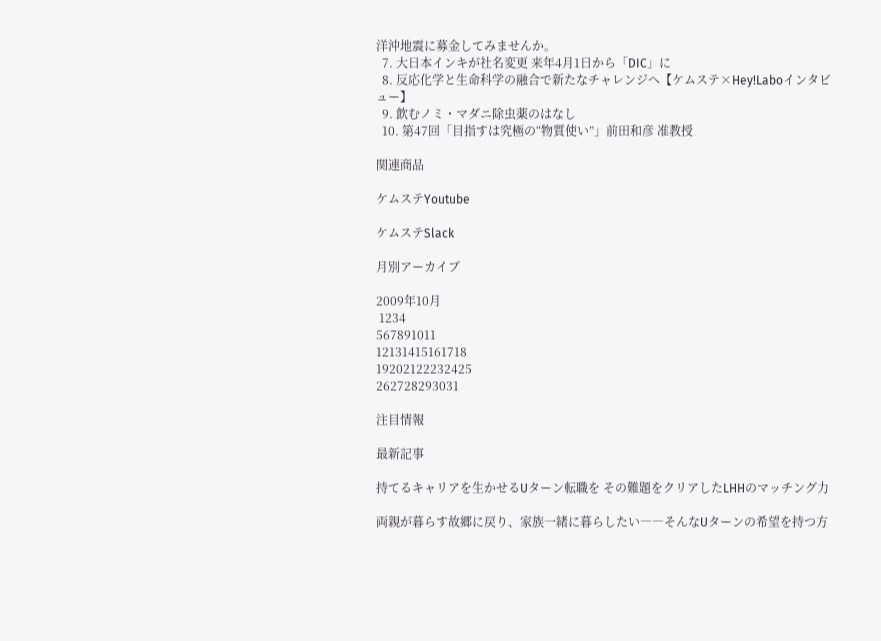洋沖地震に募金してみませんか。
  7. 大日本インキが社名変更 来年4月1日から「DIC」に
  8. 反応化学と生命科学の融合で新たなチャレンジへ【ケムステ×Hey!Laboインタビュー】
  9. 飲むノミ・マダニ除虫薬のはなし
  10. 第47回「目指すは究極の“物質使い”」前田和彦 准教授

関連商品

ケムステYoutube

ケムステSlack

月別アーカイブ

2009年10月
 1234
567891011
12131415161718
19202122232425
262728293031

注目情報

最新記事

持てるキャリアを生かせるUターン転職を その難題をクリアしたLHHのマッチング力

両親が暮らす故郷に戻り、家族一緒に暮らしたい――そんなUターンの希望を持つ方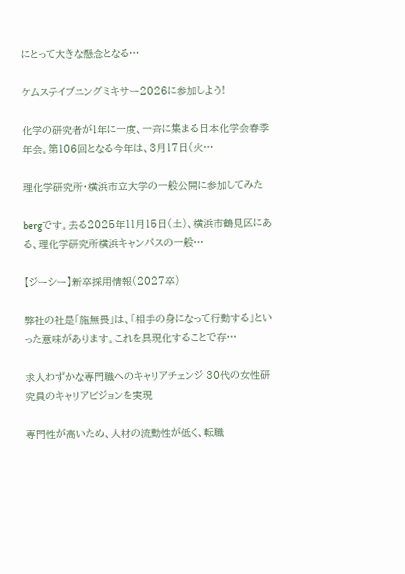にとって大きな懸念となる…

ケムステイブニングミキサー2026に参加しよう!

化学の研究者が1年に一度、一斉に集まる日本化学会春季年会。第106回となる今年は、3月17日(火…

理化学研究所・横浜市立大学の一般公開に参加してみた

bergです。去る2025年11月15日(土)、横浜市鶴見区にある、理化学研究所横浜キャンパスの一般…

【ジーシー】新卒採用情報(2027卒)

弊社の社是「施無畏」は、「相手の身になって行動する」といった意味があります。これを具現化することで存…

求人わずかな専門職へのキャリアチェンジ 30代の女性研究員のキャリアビジョンを実現

専門性が高いため、人材の流動性が低く、転職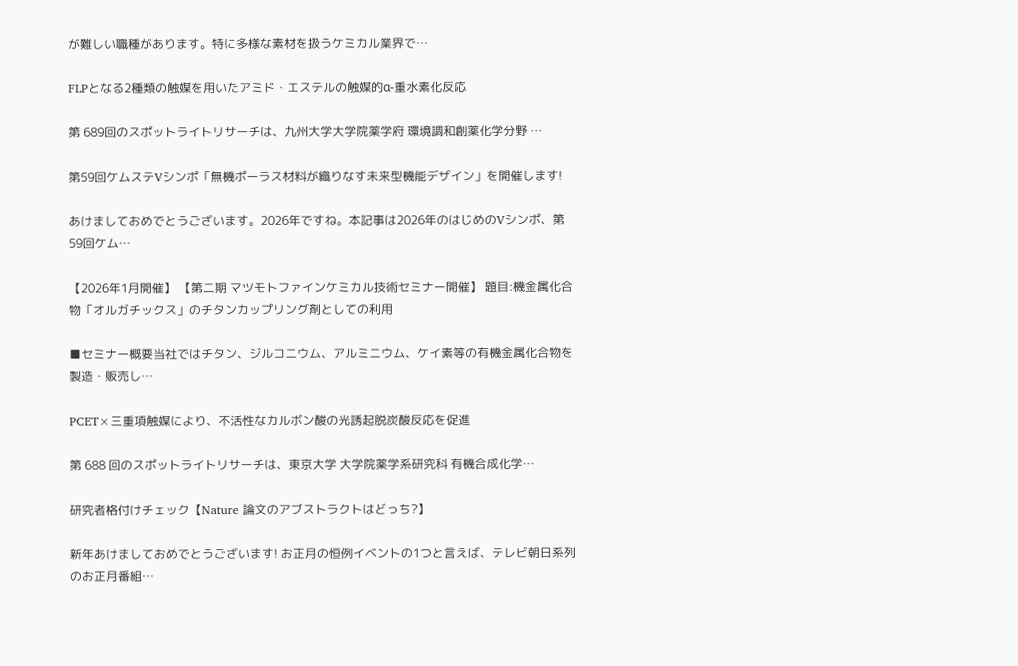が難しい職種があります。特に多様な素材を扱うケミカル業界で…

FLPとなる2種類の触媒を用いたアミド・エステルの触媒的α-重水素化反応

第 689回のスポットライトリサーチは、九州大学大学院薬学府 環境調和創薬化学分野 …

第59回ケムステVシンポ「無機ポーラス材料が織りなす未来型機能デザイン」を開催します!

あけましておめでとうございます。2026年ですね。本記事は2026年のはじめのVシンポ、第59回ケム…

【2026年1月開催】 【第二期 マツモトファインケミカル技術セミナー開催】 題目:機金属化合物「オルガチックス」のチタンカップリング剤としての利用

■セミナー概要当社ではチタン、ジルコニウム、アルミニウム、ケイ素等の有機金属化合物を製造・販売し…

PCET×三重項触媒により、不活性なカルボン酸の光誘起脱炭酸反応を促進

第 688 回のスポットライトリサーチは、東京大学 大学院薬学系研究科 有機合成化学…

研究者格付けチェック【Nature 論文のアブストラクトはどっち?】

新年あけましておめでとうございます! お正月の恒例イベントの1つと言えば、テレビ朝日系列のお正月番組…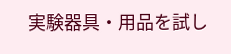実験器具・用品を試し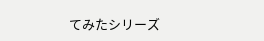てみたシリーズ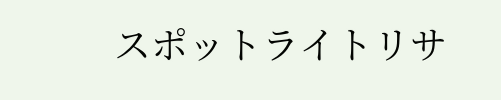スポットライトリサ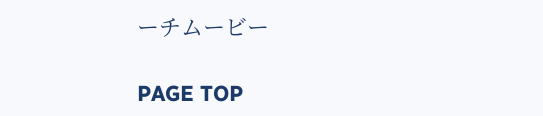ーチムービー

PAGE TOP